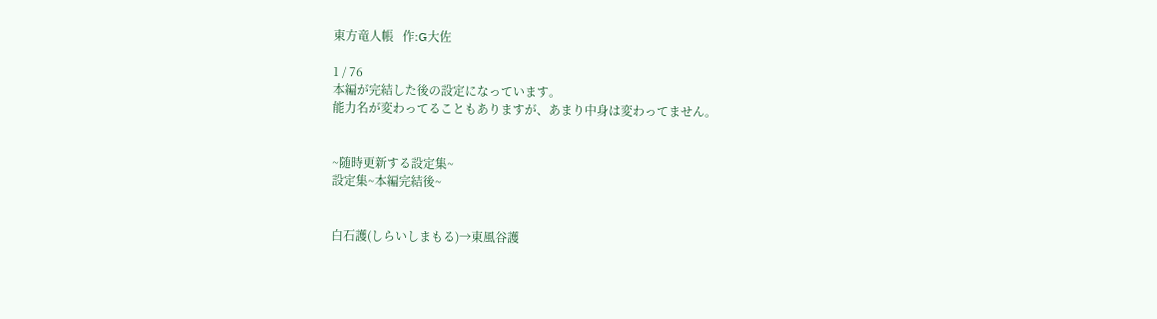東方竜人帳   作:G大佐

1 / 76
本編が完結した後の設定になっています。
能力名が変わってることもありますが、あまり中身は変わってません。


~随時更新する設定集~
設定集~本編完結後~


白石護(しらいしまもる)→東風谷護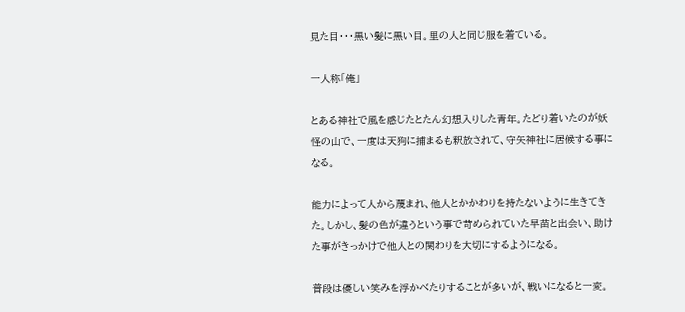見た目・・・黒い髪に黒い目。里の人と同じ服を着ている。

一人称「俺」

とある神社で風を感じたとたん幻想入りした青年。たどり着いたのが妖怪の山で、一度は天狗に捕まるも釈放されて、守矢神社に居候する事になる。

能力によって人から蔑まれ、他人とかかわりを持たないように生きてきた。しかし、髪の色が違うという事で苛められていた早苗と出会い、助けた事がきっかけで他人との関わりを大切にするようになる。

普段は優しい笑みを浮かべたりすることが多いが、戦いになると一変。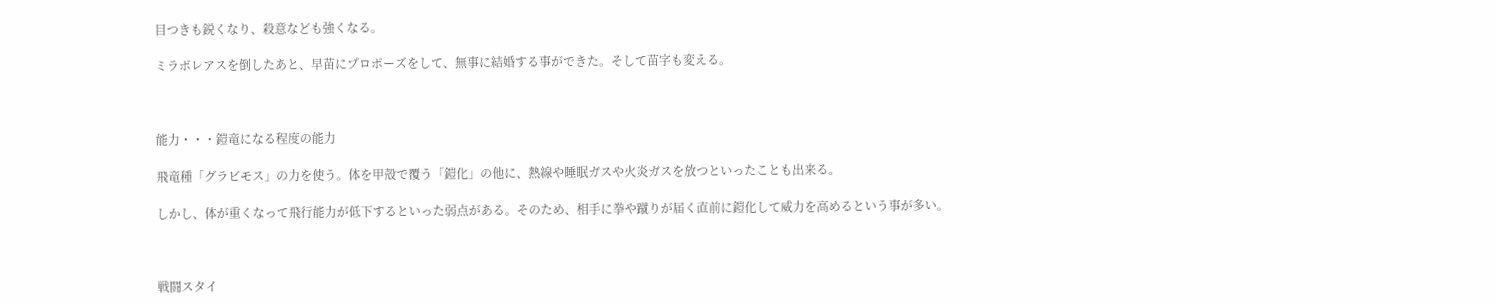目つきも鋭くなり、殺意なども強くなる。

ミラボレアスを倒したあと、早苗にプロポーズをして、無事に結婚する事ができた。そして苗字も変える。



能力・・・鎧竜になる程度の能力

飛竜種「グラビモス」の力を使う。体を甲殻で覆う「鎧化」の他に、熱線や睡眠ガスや火炎ガスを放つといったことも出来る。

しかし、体が重くなって飛行能力が低下するといった弱点がある。そのため、相手に拳や蹴りが届く直前に鎧化して威力を高めるという事が多い。



戦闘スタイ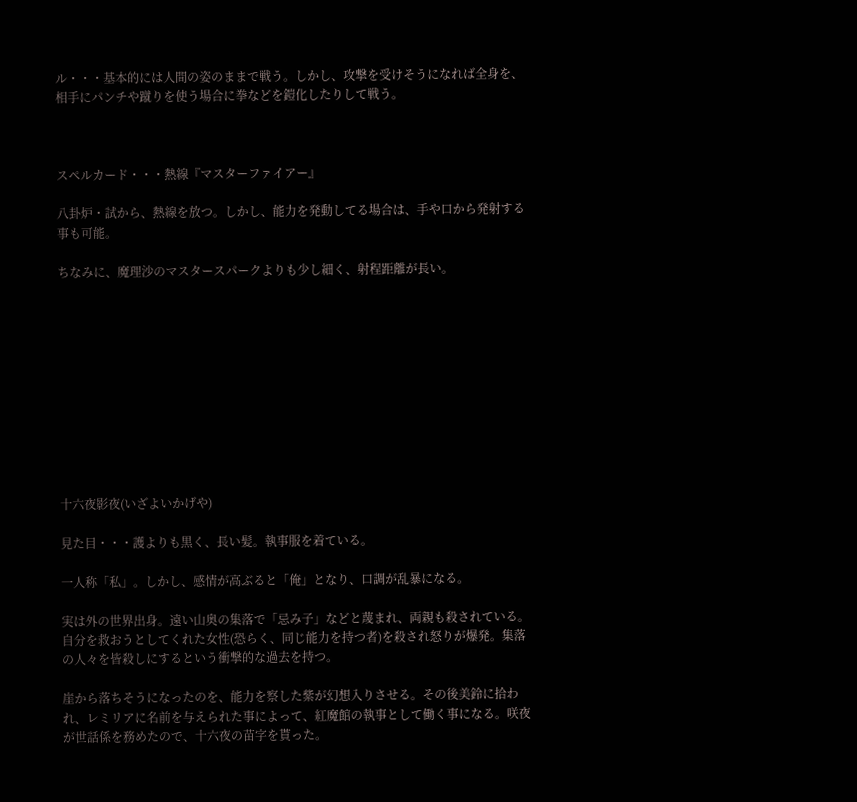ル・・・基本的には人間の姿のままで戦う。しかし、攻撃を受けそうになれば全身を、相手にパンチや蹴りを使う場合に拳などを鎧化したりして戦う。



スペルカード・・・熱線『マスターファイアー』

八卦炉・試から、熱線を放つ。しかし、能力を発動してる場合は、手や口から発射する事も可能。

ちなみに、魔理沙のマスタースパークよりも少し細く、射程距離が長い。











十六夜影夜(いざよいかげや)

見た目・・・護よりも黒く、長い髪。執事服を着ている。

一人称「私」。しかし、感情が高ぶると「俺」となり、口調が乱暴になる。

実は外の世界出身。遠い山奥の集落で「忌み子」などと蔑まれ、両親も殺されている。自分を救おうとしてくれた女性(恐らく、同じ能力を持つ者)を殺され怒りが爆発。集落の人々を皆殺しにするという衝撃的な過去を持つ。

崖から落ちそうになったのを、能力を察した紫が幻想入りさせる。その後美鈴に拾われ、レミリアに名前を与えられた事によって、紅魔館の執事として働く事になる。咲夜が世話係を務めたので、十六夜の苗字を貰った。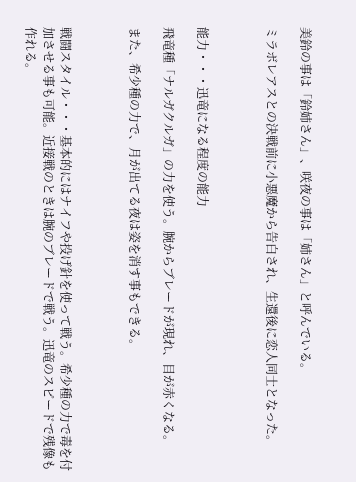美鈴の事は「鈴姉さん」、咲夜の事は「姉さん」と呼んでいる。

ミラボレアスとの決戦前に小悪魔から告白され、生還後に恋人同士となった。



能力・・・迅竜になる程度の能力

飛竜種「ナルガクルガ」の力を使う。腕からブレードが現れ、目が赤くなる。

また、希少種の力で、月が出てる夜は姿を消す事もできる。



戦闘スタイル・・・基本的にはナイフや投げ針を使って戦う。希少種の力で毒を付加させる事も可能。近接戦のときは腕のブレードで戦う。迅竜のスピードで残像も作れる。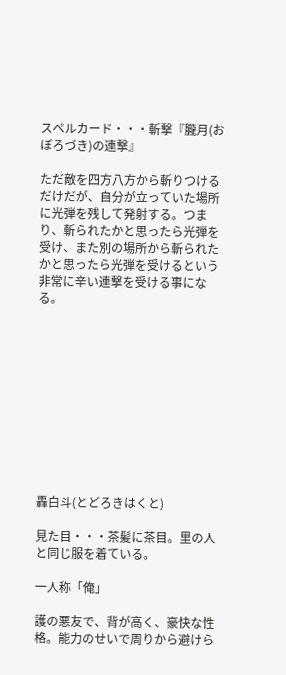スペルカード・・・斬撃『朧月(おぼろづき)の連撃』

ただ敵を四方八方から斬りつけるだけだが、自分が立っていた場所に光弾を残して発射する。つまり、斬られたかと思ったら光弾を受け、また別の場所から斬られたかと思ったら光弾を受けるという非常に辛い連撃を受ける事になる。











轟白斗(とどろきはくと)

見た目・・・茶髪に茶目。里の人と同じ服を着ている。

一人称「俺」

護の悪友で、背が高く、豪快な性格。能力のせいで周りから避けら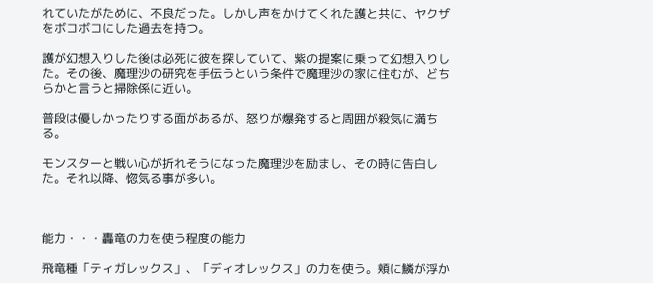れていたがために、不良だった。しかし声をかけてくれた護と共に、ヤクザをボコボコにした過去を持つ。

護が幻想入りした後は必死に彼を探していて、紫の提案に乗って幻想入りした。その後、魔理沙の研究を手伝うという条件で魔理沙の家に住むが、どちらかと言うと掃除係に近い。

普段は優しかったりする面があるが、怒りが爆発すると周囲が殺気に満ちる。

モンスターと戦い心が折れそうになった魔理沙を励まし、その時に告白した。それ以降、惚気る事が多い。



能力・・・轟竜の力を使う程度の能力

飛竜種「ティガレックス」、「ディオレックス」の力を使う。頬に鱗が浮か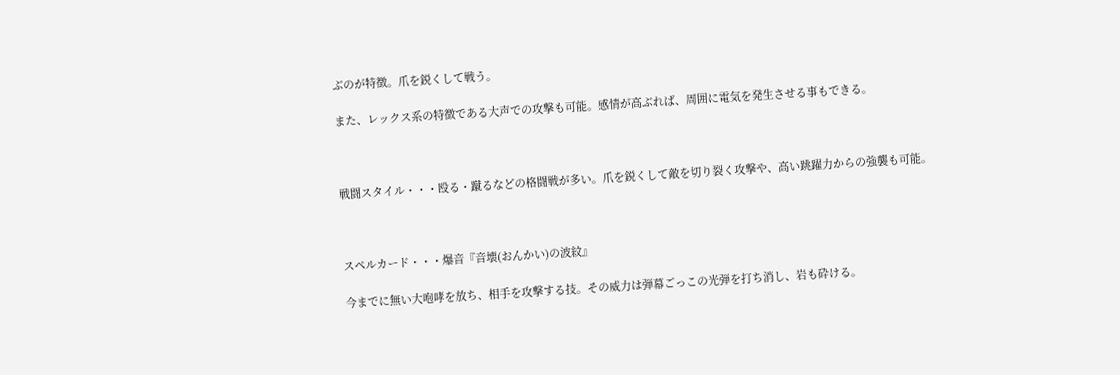ぶのが特徴。爪を鋭くして戦う。

また、レックス系の特徴である大声での攻撃も可能。感情が高ぶれば、周囲に電気を発生させる事もできる。



戦闘スタイル・・・殴る・蹴るなどの格闘戦が多い。爪を鋭くして敵を切り裂く攻撃や、高い跳躍力からの強襲も可能。



スペルカード・・・爆音『音壊(おんかい)の波紋』

今までに無い大咆哮を放ち、相手を攻撃する技。その威力は弾幕ごっこの光弾を打ち消し、岩も砕ける。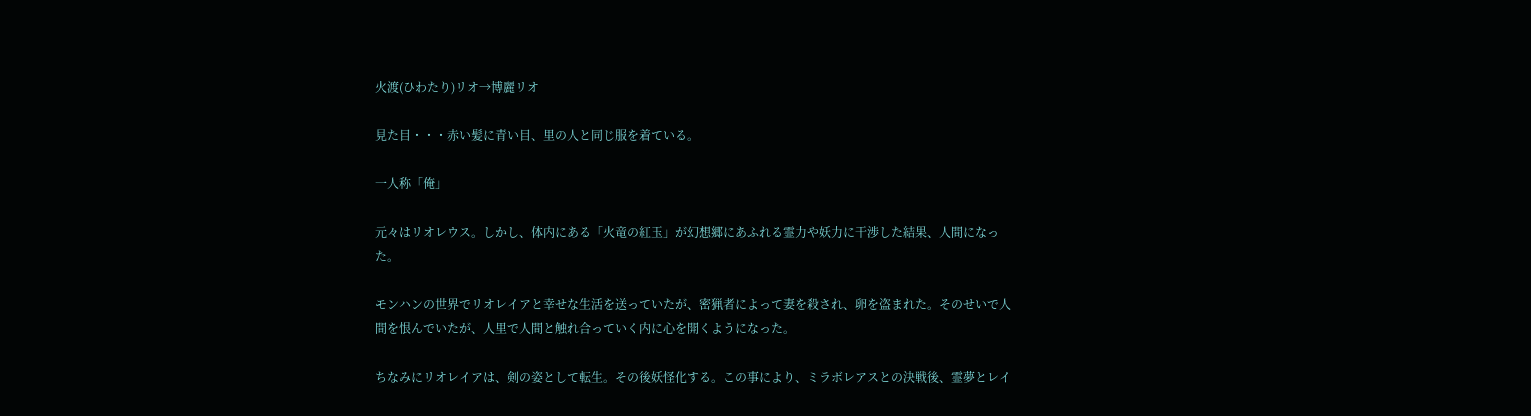火渡(ひわたり)リオ→博麗リオ

見た目・・・赤い髪に青い目、里の人と同じ服を着ている。

一人称「俺」

元々はリオレウス。しかし、体内にある「火竜の紅玉」が幻想郷にあふれる霊力や妖力に干渉した結果、人間になった。

モンハンの世界でリオレイアと幸せな生活を送っていたが、密猟者によって妻を殺され、卵を盗まれた。そのせいで人間を恨んでいたが、人里で人間と触れ合っていく内に心を開くようになった。

ちなみにリオレイアは、剣の姿として転生。その後妖怪化する。この事により、ミラボレアスとの決戦後、霊夢とレイ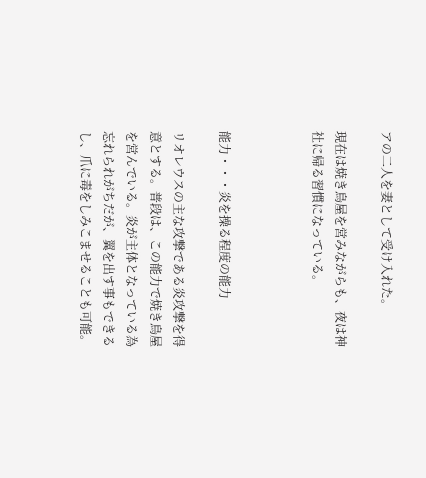アの二人を妻として受け入れた。

現在は焼き鳥屋を営みながらも、夜は神社に帰る習慣になっている。



能力・・・炎を操る程度の能力

リオレウスの主な攻撃である炎攻撃を得意とする。普段は、この能力で焼き鳥屋を営んでいる。炎が主体となっている為忘れられがちだが、翼を出す事もできるし、爪に毒をしみこませることも可能。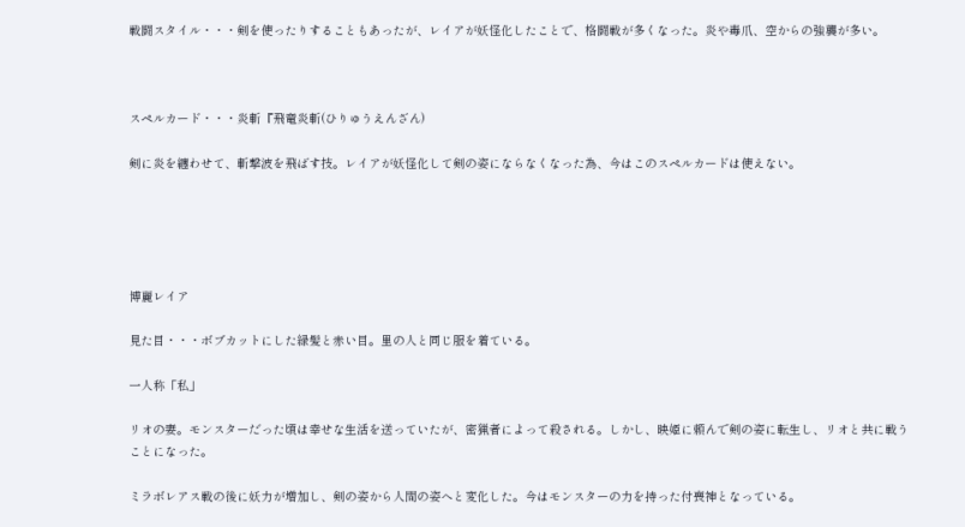戦闘スタイル・・・剣を使ったりすることもあったが、レイアが妖怪化したことで、格闘戦が多くなった。炎や毒爪、空からの強襲が多い。



スペルカード・・・炎斬『飛竜炎斬(ひりゅうえんざん)

剣に炎を纏わせて、斬撃波を飛ばす技。レイアが妖怪化して剣の姿にならなくなった為、今はこのスペルカードは使えない。





博麗レイア

見た目・・・ボブカットにした緑髪と赤い目。里の人と同じ服を着ている。

一人称「私」

リオの妻。モンスターだった頃は幸せな生活を送っていたが、密猟者によって殺される。しかし、映姫に頼んで剣の姿に転生し、リオと共に戦うことになった。

ミラボレアス戦の後に妖力が増加し、剣の姿から人間の姿へと変化した。今はモンスターの力を持った付喪神となっている。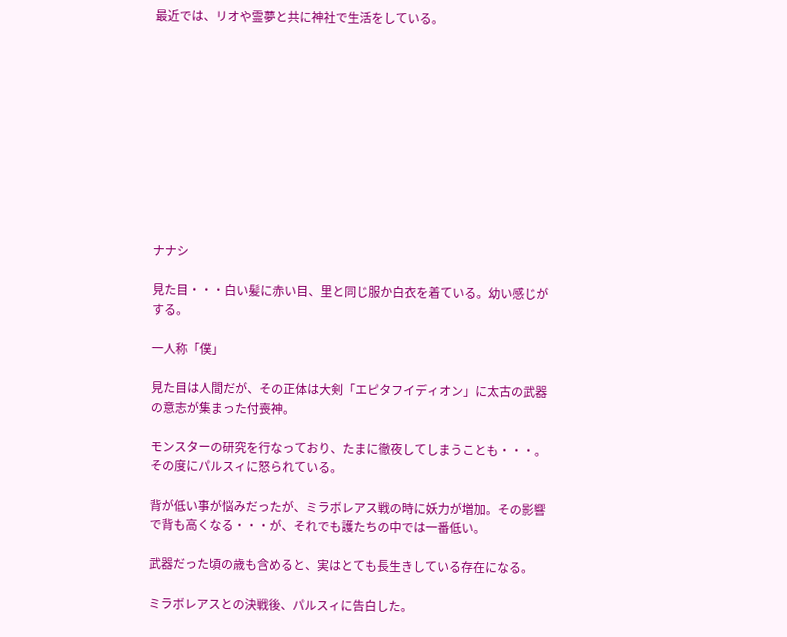最近では、リオや霊夢と共に神社で生活をしている。











ナナシ

見た目・・・白い髪に赤い目、里と同じ服か白衣を着ている。幼い感じがする。

一人称「僕」

見た目は人間だが、その正体は大剣「エピタフイディオン」に太古の武器の意志が集まった付喪神。

モンスターの研究を行なっており、たまに徹夜してしまうことも・・・。その度にパルスィに怒られている。

背が低い事が悩みだったが、ミラボレアス戦の時に妖力が増加。その影響で背も高くなる・・・が、それでも護たちの中では一番低い。

武器だった頃の歳も含めると、実はとても長生きしている存在になる。

ミラボレアスとの決戦後、パルスィに告白した。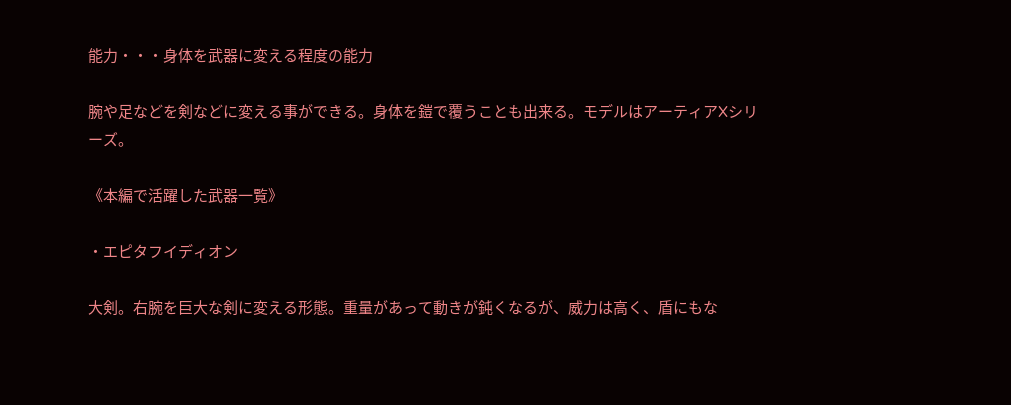能力・・・身体を武器に変える程度の能力

腕や足などを剣などに変える事ができる。身体を鎧で覆うことも出来る。モデルはアーティアXシリーズ。

《本編で活躍した武器一覧》

・エピタフイディオン

大剣。右腕を巨大な剣に変える形態。重量があって動きが鈍くなるが、威力は高く、盾にもな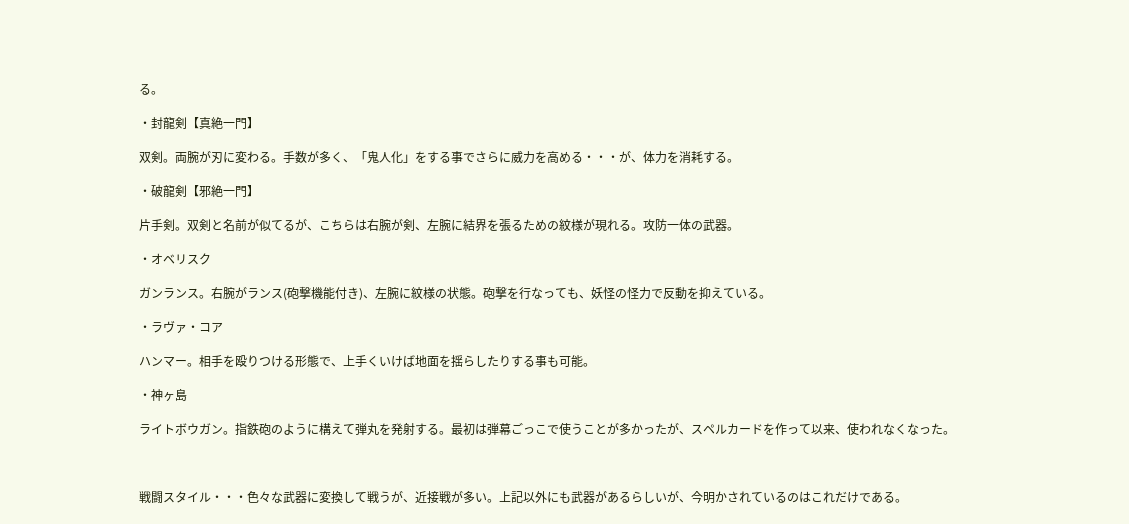る。

・封龍剣【真絶一門】

双剣。両腕が刃に変わる。手数が多く、「鬼人化」をする事でさらに威力を高める・・・が、体力を消耗する。

・破龍剣【邪絶一門】

片手剣。双剣と名前が似てるが、こちらは右腕が剣、左腕に結界を張るための紋様が現れる。攻防一体の武器。

・オベリスク

ガンランス。右腕がランス(砲撃機能付き)、左腕に紋様の状態。砲撃を行なっても、妖怪の怪力で反動を抑えている。

・ラヴァ・コア

ハンマー。相手を殴りつける形態で、上手くいけば地面を揺らしたりする事も可能。

・神ヶ島

ライトボウガン。指鉄砲のように構えて弾丸を発射する。最初は弾幕ごっこで使うことが多かったが、スペルカードを作って以来、使われなくなった。



戦闘スタイル・・・色々な武器に変換して戦うが、近接戦が多い。上記以外にも武器があるらしいが、今明かされているのはこれだけである。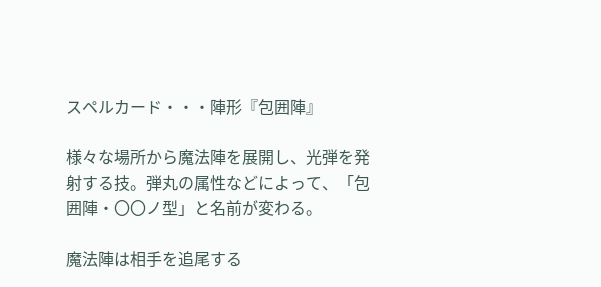スペルカード・・・陣形『包囲陣』

様々な場所から魔法陣を展開し、光弾を発射する技。弾丸の属性などによって、「包囲陣・〇〇ノ型」と名前が変わる。

魔法陣は相手を追尾する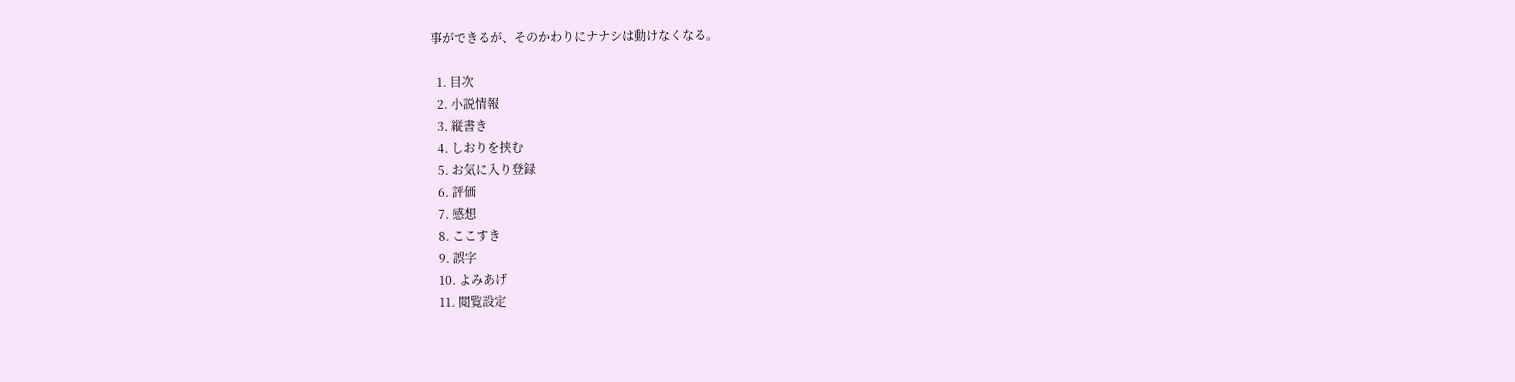事ができるが、そのかわりにナナシは動けなくなる。

  1. 目次
  2. 小説情報
  3. 縦書き
  4. しおりを挟む
  5. お気に入り登録
  6. 評価
  7. 感想
  8. ここすき
  9. 誤字
  10. よみあげ
  11. 閲覧設定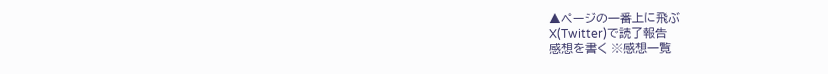▲ページの一番上に飛ぶ
X(Twitter)で読了報告
感想を書く ※感想一覧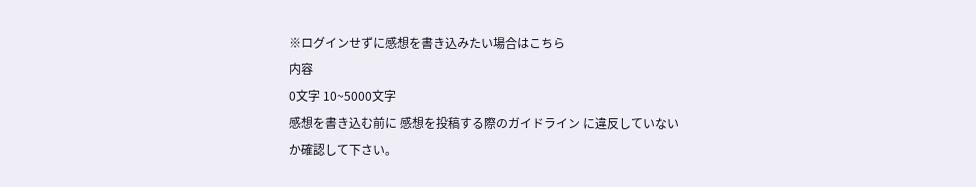※ログインせずに感想を書き込みたい場合はこちら
内容
0文字 10~5000文字
感想を書き込む前に 感想を投稿する際のガイドライン に違反していないか確認して下さい。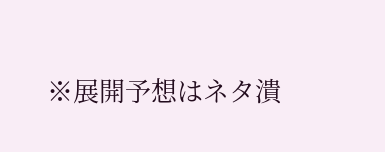※展開予想はネタ潰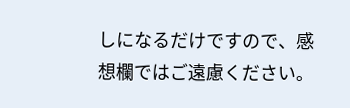しになるだけですので、感想欄ではご遠慮ください。